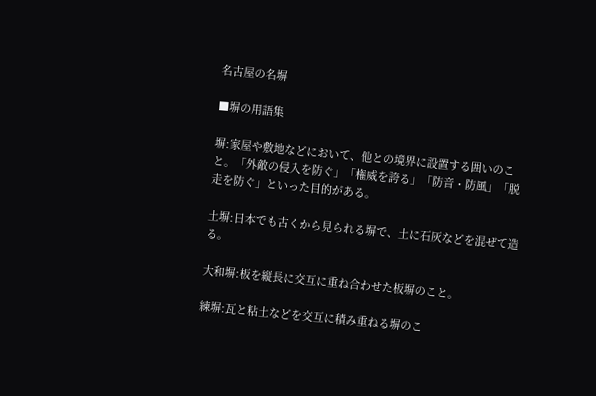名古屋の名塀

■塀の用語集

塀:家屋や敷地などにおいて、他との境界に設置する囲いのこと。「外敵の侵入を防ぐ」「権威を誇る」「防音・防風」「脱走を防ぐ」といった目的がある。

土塀:日本でも古くから見られる塀で、土に石灰などを混ぜて造る。

大和塀:板を縦長に交互に重ね合わせた板塀のこと。

練塀:瓦と粘土などを交互に積み重ねる塀のこ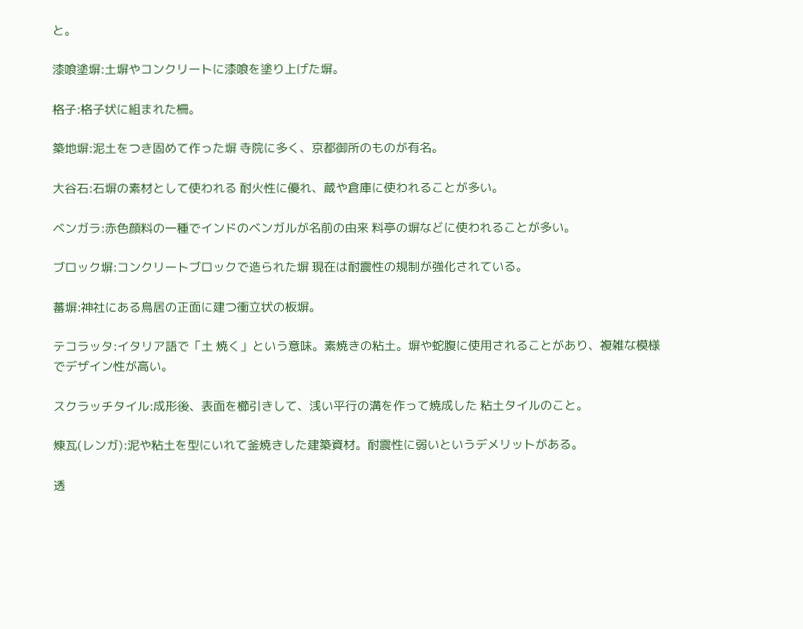と。

漆喰塗塀:土塀やコンクリートに漆喰を塗り上げた塀。

格子:格子状に組まれた柵。

築地塀:泥土をつき固めて作った塀 寺院に多く、京都御所のものが有名。

大谷石:石塀の素材として使われる 耐火性に優れ、蔵や倉庫に使われることが多い。

ベンガラ:赤色顔料の一種でインドのベンガルが名前の由来 料亭の塀などに使われることが多い。

ブロック塀:コンクリートブロックで造られた塀 現在は耐震性の規制が強化されている。

蕃塀:神社にある鳥居の正面に建つ衝立状の板塀。

テコラッタ:イタリア語で「土 焼く」という意味。素焼きの粘土。塀や蛇腹に使用されることがあり、複雑な模様でデザイン性が高い。

スクラッチタイル:成形後、表面を櫛引きして、浅い平行の溝を作って焼成した 粘土タイルのこと。

煉瓦(レンガ):泥や粘土を型にいれて釜焼きした建築資材。耐震性に弱いというデメリットがある。

透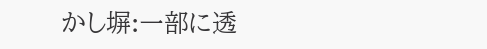かし塀:一部に透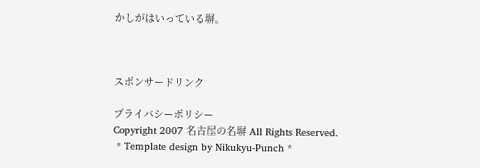かしがはいっている塀。



スポンサードリンク

プライバシーポリシー
Copyright 2007 名古屋の名塀 All Rights Reserved.
 * Template design by Nikukyu-Punch *